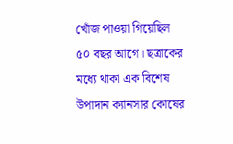খোঁজ পাওয়া গিয়েছিল ৫০ বছর আগে। ছত্রাকের মধ্যে থাকা এক বিশেষ উপাদান ক্যানসার কোষের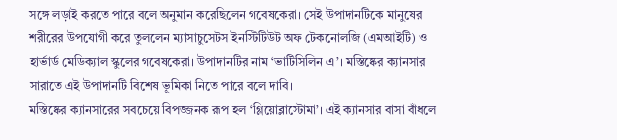সঙ্গে লড়াই করতে পারে বলে অনুমান করেছিলেন গবেষকেরা। সেই উপাদানটিকে মানুষের শরীরের উপযোগী করে তুললেন ম্যাসাচুসেটস ইনস্টিটিউট অফ টেকনোলজি (এমআইটি) ও হার্ভার্ড মেডিক্যাল স্কুলের গবেষকেরা। উপাদানটির নাম ‘ভার্টিসিলিন এ’। মস্তিষ্কের ক্যানসার সারাতে এই উপাদানটি বিশেষ ভূমিকা নিতে পারে বলে দাবি।
মস্তিষ্কের ক্যানসারের সবচেয়ে বিপজ্জনক রূপ হল ‘গ্লিয়োব্লাস্টোমা’। এই ক্যানসার বাসা বাঁধলে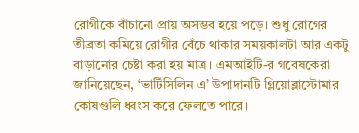রোগীকে বাঁচানো প্রায় অসম্ভব হয়ে পড়ে। শুধু রোগের তীব্রতা কমিয়ে রোগীর বেঁচে থাকার সময়কালটা আর একটু বাড়ানোর চেষ্টা করা হয় মাত্র। এমআইটি-র গবেষকেরা জানিয়েছেন, ‘ভার্টিসিলিন এ’ উপাদানটি গ্লিয়োব্লাস্টোমার কোষগুলি ধ্বংস করে ফেলতে পারে।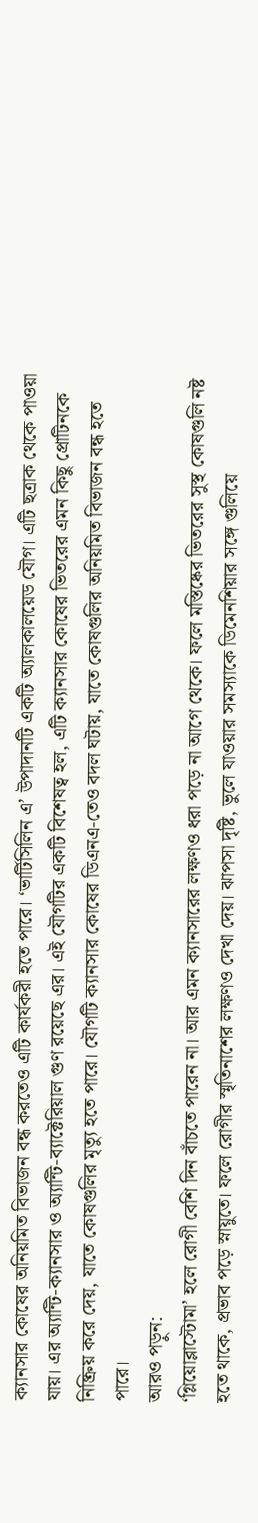ক্যানসার কোষের অনিয়মিত বিভাজন বন্ধ করতেও এটি কার্যকরী হতে পারে। ‘ভার্টিসিলিন এ’ উপাদানটি একটি অ্যালকালয়েড যৌগ। এটি ছত্রাক থেকে পাওয়া যায়। এর অ্যান্টি-ক্যানসার ও অ্যান্টি-ব্যাক্টেরিয়াল গুণ রয়েছে এর। এই যৌগটির একটি বিশেষত্ব হল, এটি ক্যানসার কোষের ভিতরের এমন কিছু প্রোটিনকে নিষ্ক্রিয় করে দেয়, যাতে কোষগুলির মৃত্যু হতে পারে। যৌগটি ক্যানসার কোষের ডিএনএ-তেও বদল ঘটায়, যাতে কোষগুলির অনিয়মিত বিভাজন বন্ধ হতে পারে।
আরও পড়ুন:
‘গ্লিয়োব্লাস্টোমা’ হলে রোগী বেশি দিন বাঁচতে পারেন না। আর এমন ক্যানসারের লক্ষণও ধরা পড়ে না আগে থেকে। ফলে মস্তিষ্কের ভিতরের সুস্থ কোষগুলি নষ্ট হতে থাকে, প্রভাব পড়ে স্নায়ুতে। ফলে রোগীর স্মৃতিনাশের লক্ষণও দেখা দেয়। ঝাপসা দৃষ্টি, ভুলে যাওয়ার সমস্যাকে ডিমেনশিয়ার সঙ্গে গুলিয়ে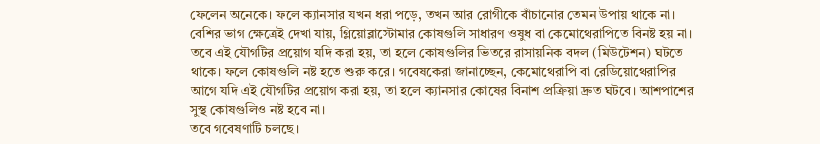ফেলেন অনেকে। ফলে ক্যানসার যখন ধরা পড়ে, তখন আর রোগীকে বাঁচানোর তেমন উপায় থাকে না। বেশির ভাগ ক্ষেত্রেই দেখা যায়, গ্লিয়োব্লাস্টোমার কোষগুলি সাধারণ ওষুধ বা কেমোথেরাপিতে বিনষ্ট হয় না। তবে এই যৌগটির প্রয়োগ যদি করা হয়, তা হলে কোষগুলির ভিতরে রাসায়নিক বদল (মিউটেশন) ঘটতে থাকে। ফলে কোষগুলি নষ্ট হতে শুরু করে। গবেষকেরা জানাচ্ছেন, কেমোথেরাপি বা রেডিয়োথেরাপির আগে যদি এই যৌগটির প্রয়োগ করা হয়, তা হলে ক্যানসার কোষের বিনাশ প্রক্রিয়া দ্রুত ঘটবে। আশপাশের সুস্থ কোষগুলিও নষ্ট হবে না।
তবে গবেষণাটি চলছে।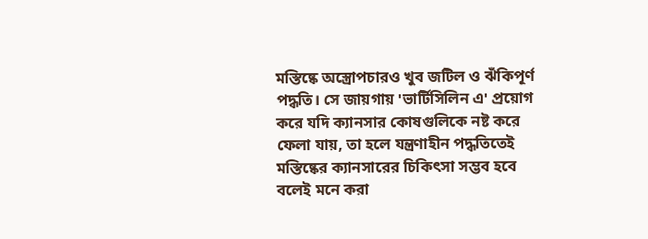মস্তিষ্কে অস্ত্রোপচারও খুব জটিল ও ঝঁকিপূর্ণ পদ্ধতি। সে জায়গায় 'ভার্টিসিলিন এ' প্রয়োগ করে যদি ক্যানসার কোষগুলিকে নষ্ট করে ফেলা যায়, তা হলে যন্ত্রণাহীন পদ্ধতিতেই মস্তিষ্কের ক্যানসারের চিকিৎসা সম্ভব হবে বলেই মনে করা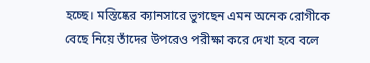হচ্ছে। মস্তিষ্কের ক্যানসারে ভুগছেন এমন অনেক রোগীকে বেছে নিয়ে তাঁদের উপরেও পরীক্ষা করে দেখা হবে বলে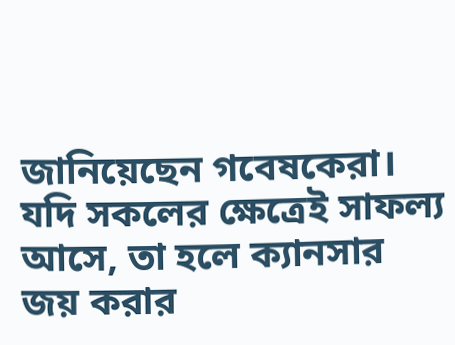জানিয়েছেন গবেষকেরা। যদি সকলের ক্ষেত্রেই সাফল্য আসে, তা হলে ক্যানসার জয় করার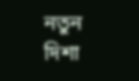নতুন দিশা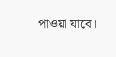পাওয়া যাবে।